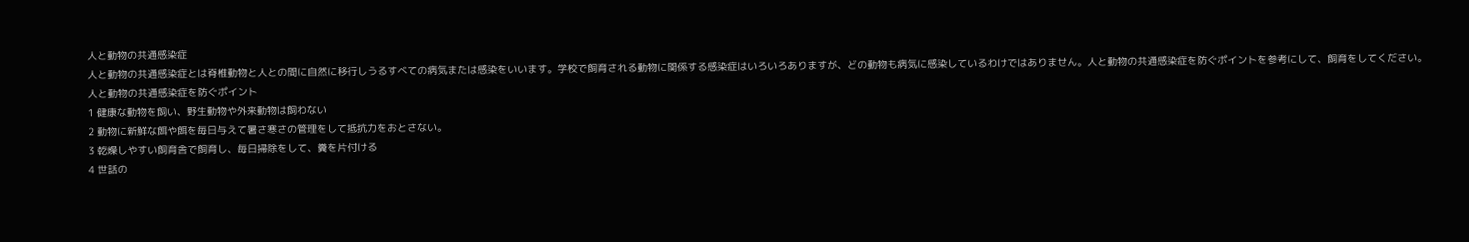人と動物の共通感染症
人と動物の共通感染症とは脊椎動物と人との間に自然に移行しうるすべての病気または感染をいいます。学校で飼育される動物に関係する感染症はいろいろありますが、どの動物も病気に感染しているわけではありません。人と動物の共通感染症を防ぐポイントを参考にして、飼育をしてください。
人と動物の共通感染症を防ぐポイント
1 健康な動物を飼い、野生動物や外来動物は飼わない
2 動物に新鮮な餌や餌を毎日与えて暑さ寒さの管理をして抵抗力をおとさない。
3 乾燥しやすい飼育舎で飼育し、毎日掃除をして、糞を片付ける
4 世話の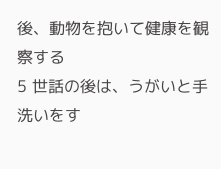後、動物を抱いて健康を観察する
5 世話の後は、うがいと手洗いをす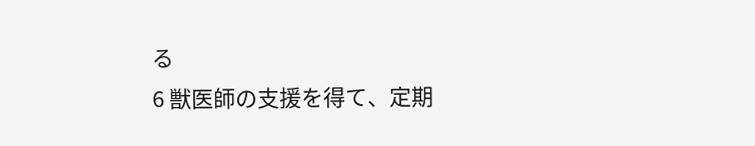る
6 獣医師の支援を得て、定期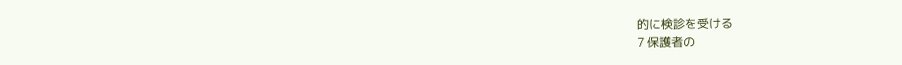的に検診を受ける
7 保護者の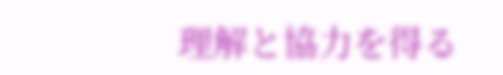理解と協力を得る